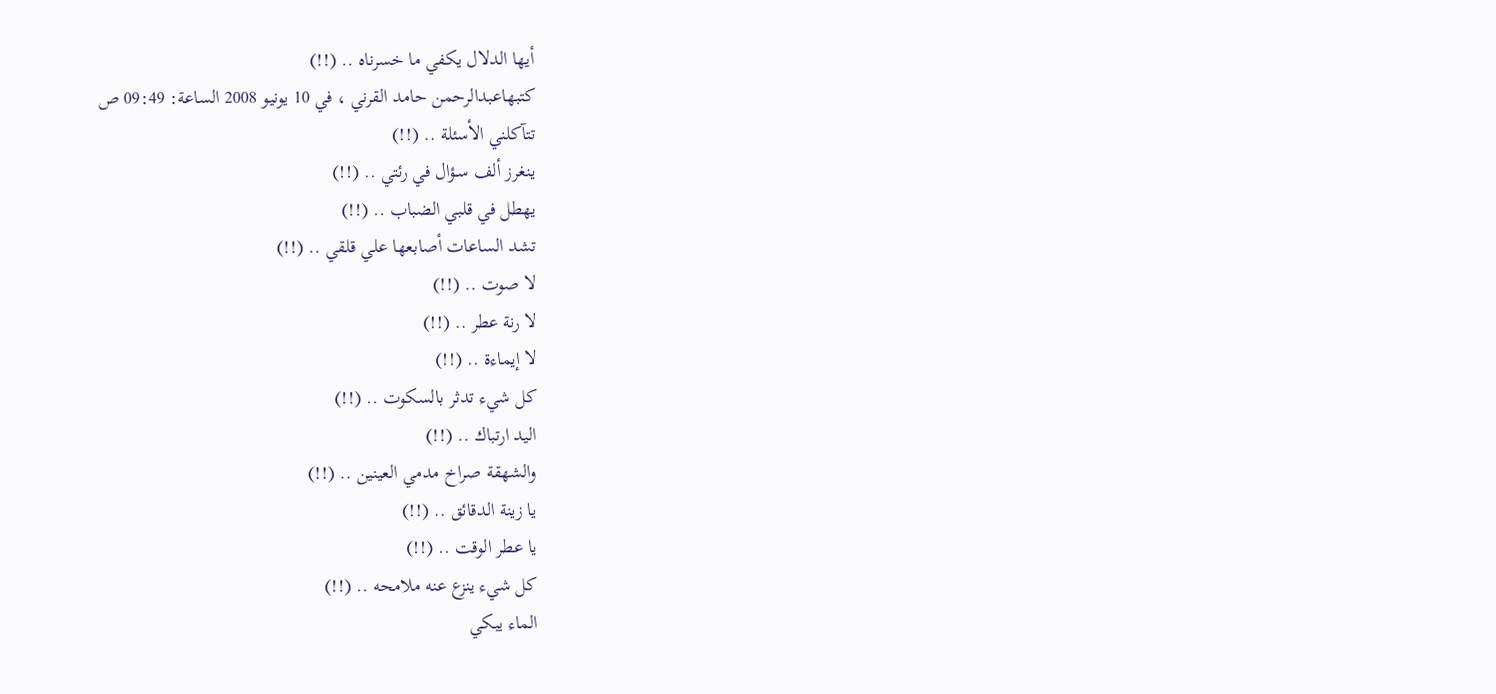أيها الدلال يكفي ما خسرناه .. (!!)
كتبهاعبدالرحمن حامد القرني ، في 10 يونيو 2008 الساعة: 09:49 ص
تتآكلني الأسئلة .. (!!)
ينغرز ألف سـؤال في رئتي .. (!!)
يهطل في قلبي الضباب .. (!!)
تشد الساعات أصابعها علي قلقي .. (!!)
لا صوت .. (!!)
لا رنة عطر .. (!!)
لا إيماءة .. (!!)
كل شيء تدثر بالسكوت .. (!!)
اليد ارتباك .. (!!)
والشهقة صراخ مدمي العينين .. (!!)
يا زينة الدقائق .. (!!)
يا عطر الوقت .. (!!)
كل شيء ينزع عنه ملامحه .. (!!)
الماء يبكي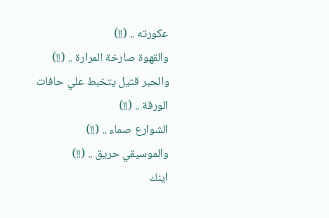عكورته .. (!!)
والقهوة صارخة المرارة .. (!!)
والحبر قتيل يتخبط علي حافات الورقة .. (!!)
الشوارع صماء .. (!!)
والموسيقي حريق .. (!!)
اينك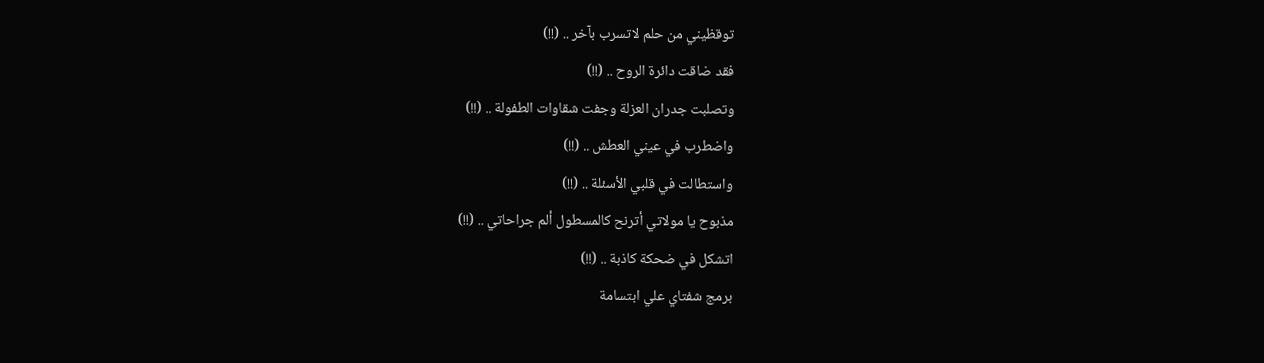توقظيني من حلم لاتسرب بآخر .. (!!)
فقد ضاقت دائرة الروح .. (!!)
وتصلبت جدران العزلة وجفت شقاوات الطفولة .. (!!)
واضطرب في عيني العطش .. (!!)
واستطالت في قلبي الأسئلة .. (!!)
مذبوح يا مولاتي أترنح كالمسطول ألم جراحاتي .. (!!)
اتشكل في ضحكة كاذبة .. (!!)
برمج شفتاي علي ابتسامة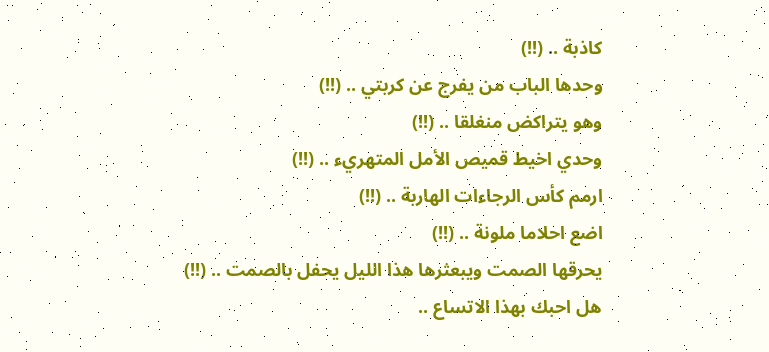كاذبة .. (!!)
وحدها الباب من يفرج عن كربتي .. (!!)
وهو يتراكض منغلقا .. (!!)
وحدي اخيط قميص الأمل المتهريء .. (!!)
ارمم كأس الرجاءات الهاربة .. (!!)
اضع احلاما ملونة .. (!!)
يحرقها الصمت ويبعثرها هذا الليل يحفل بالصمت .. (!!)
هل احبك بهذا الاتساع ..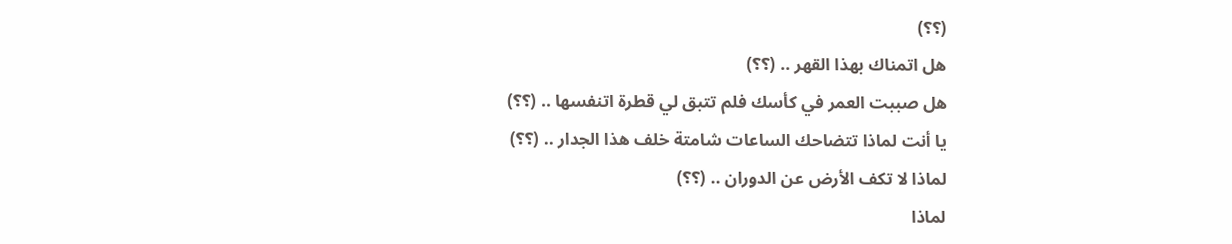(؟؟)
هل اتمناك بهذا القهر .. (؟؟)
هل صببت العمر في كأسك فلم تتبق لي قطرة اتنفسها .. (؟؟)
يا أنت لماذا تتضاحك الساعات شامتة خلف هذا الجدار .. (؟؟)
لماذا لا تكف الأرض عن الدوران .. (؟؟)
لماذا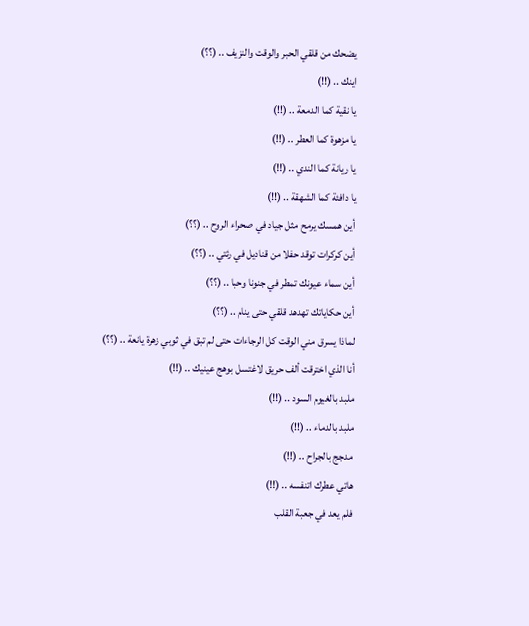يضحك من قلقي الحبر والوقت والنزيف .. (؟؟)
اينك .. (!!)
يا نقية كما الدمعة .. (!!)
يا مزهوة كما العطر .. (!!)
يا ريانة كما الندي .. (!!)
يا دافئة كما الشهقة .. (!!)
أين همسك يرمح مثل جياد في صحراء الروح .. (؟؟)
أين كركرات توقد حفلا من قناديل في رئتي .. (؟؟)
أين سماء عيونك تمطر في جنونا وحبا .. (؟؟)
أين حكاياتك تهدهد قلقي حتى ينام .. (؟؟)
لماذا يسرق مني الوقت كل الرجاءات حتى لم تبق في ثوبي زهرة يانعة .. (؟؟)
أنا الذي اخترقت ألف حريق لاغتسل بوهج عينيك .. (!!)
ملبد بالغيوم السود .. (!!)
ملبد بالدماء .. (!!)
مدجج بالجراح .. (!!)
هاتي عطرك اتنفسه .. (!!)
فلم يعد في جعبة القلب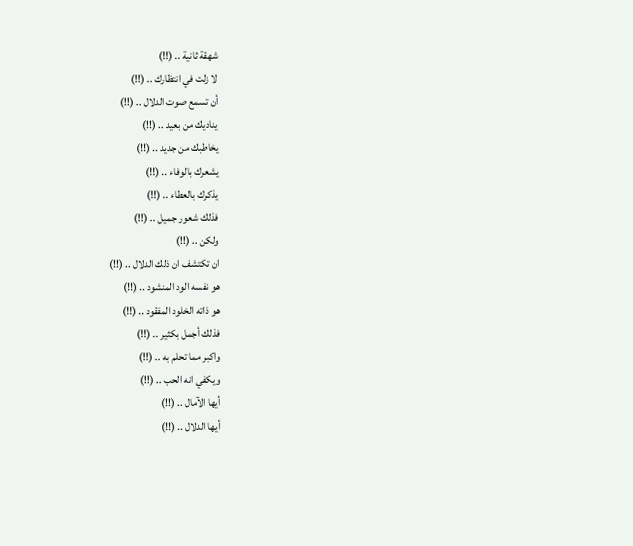شهقة ثانية .. (!!)
لا زلت في انتظارك .. (!!)
أن تسمع صوت الدلال .. (!!)
يناديك من بعيد .. (!!)
يخاطبك من جديد .. (!!)
يشعرك بالوفاء .. (!!)
يذكرك بالعطاء .. (!!)
فذلك شعور جميل .. (!!)
ولكن .. (!!)
ان تكتشف ان ذلك الدلال .. (!!)
هو نفسه الود المنشود .. (!!)
هو ذاته الخلود المفقود .. (!!)
فذلك أجمل بكثير .. (!!)
واكبر مما تحلم به .. (!!)
ويكفي انه الحب .. (!!)
أيها الآمال .. (!!)
أيها الدلال .. (!!)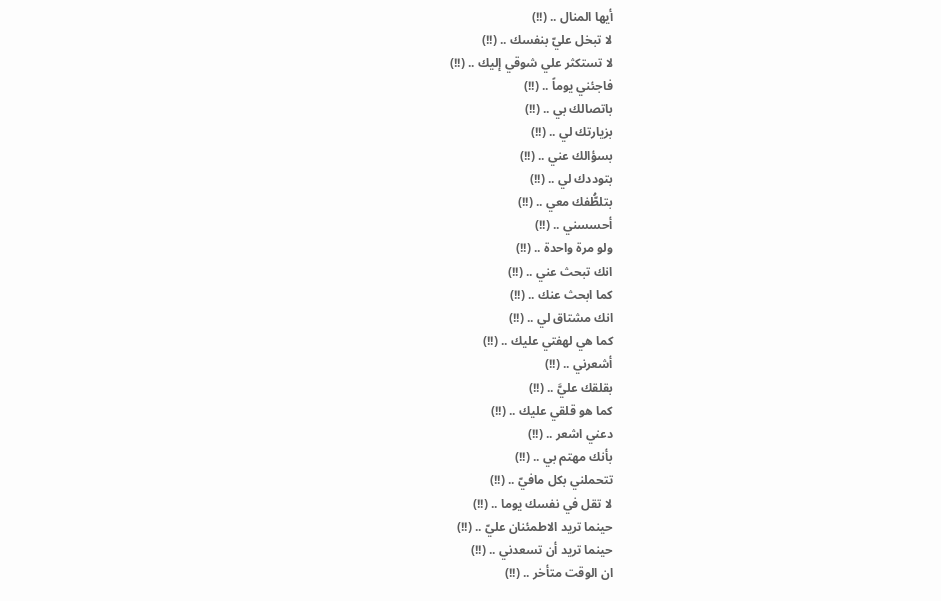أيها المنال .. (!!)
لا تبخل عليّ بنفسك .. (!!)
لا تستكثر علي شوقي إليك .. (!!)
فاجئني يوماً .. (!!)
باتصالك بي .. (!!)
بزيارتك لي .. (!!)
بسؤالك عني .. (!!)
بتوددك لي .. (!!)
بتلطُّفك معي .. (!!)
أحسسني .. (!!)
ولو مرة واحدة .. (!!)
انك تبحث عني .. (!!)
كما ابحث عنك .. (!!)
انك مشتاق لي .. (!!)
كما هي لهفتي عليك .. (!!)
أشعرني .. (!!)
بقلقك عليَّ .. (!!)
كما هو قلقي عليك .. (!!)
دعني اشعر .. (!!)
بأنك مهتم بي .. (!!)
تتحملني بكل مافيّ .. (!!)
لا تقل في نفسك يوما .. (!!)
حينما تريد الاطمئنان عليّ .. (!!)
حينما تريد أن تسعدني .. (!!)
ان الوقت متأخر .. (!!)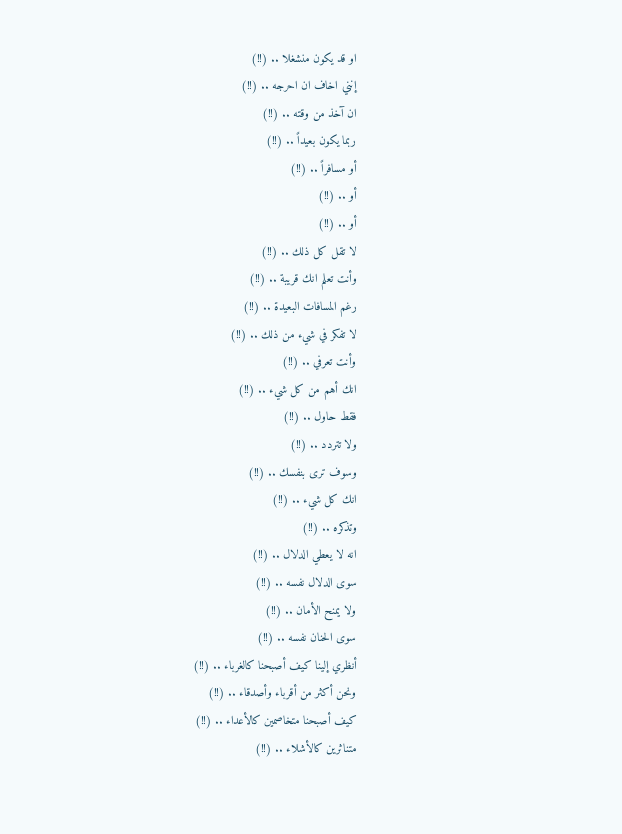او قد يكون منشغلا .. (!!)
إنني اخاف ان احرجه .. (!!)
ان آخذ من وقته .. (!!)
ربما يكون بعيداً .. (!!)
أو مسافراً .. (!!)
أو .. (!!)
أو .. (!!)
لا تقل كل ذلك .. (!!)
وأنت تعلم انك قريبة .. (!!)
رغم المسافات البعيدة .. (!!)
لا تفكر في شيء من ذلك .. (!!)
وأنت تعرفي .. (!!)
انك أهم من كل شيء .. (!!)
فقط حاول .. (!!)
ولا تتردد .. (!!)
وسوف ترى بنفسك .. (!!)
انك كل شيء .. (!!)
وتذكره .. (!!)
انه لا يعطي الدلال .. (!!)
سوى الدلال نفسه .. (!!)
ولا يمنح الأمان .. (!!)
سوى الحنان نفسه .. (!!)
أنظري إلينا كيف أصبحنا كالغرباء .. (!!)
ونحن أكثر من أقرباء وأصدقاء .. (!!)
كيف أصبحنا متخاصمين كالأعداء .. (!!)
متناثرين كالأشلاء .. (!!)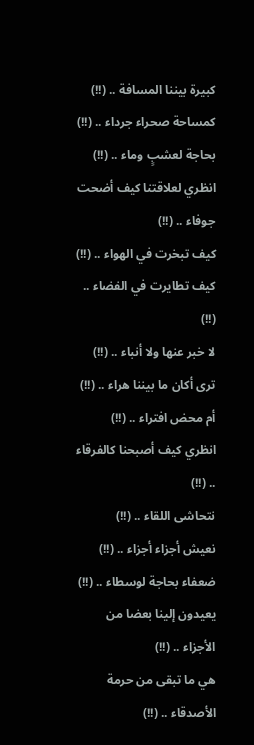كبيرة بيننا المسافة .. (!!)
كمساحة صحراء جرداء .. (!!)
بحاجة لعشبٍ وماء .. (!!)
انظري لعلاقتنا كيف أضحت جوفاء .. (!!)
كيف تبخرت في الهواء .. (!!)
كيف تطايرت في الفضاء .. (!!)
لا خبر عنها ولا أنباء .. (!!)
ترى أكان ما بيننا هراء .. (!!)
أم محض افتراء .. (!!)
انظري كيف أصبحنا كالفرقاء .. (!!)
نتحاشى اللقاء .. (!!)
نعيش أجزاء أجزاء .. (!!)
ضعفاء بحاجة لوسطاء .. (!!)
يعيدون إلينا بعضا من الأجزاء .. (!!)
هي ما تبقى من حرمة الأصدقاء .. (!!)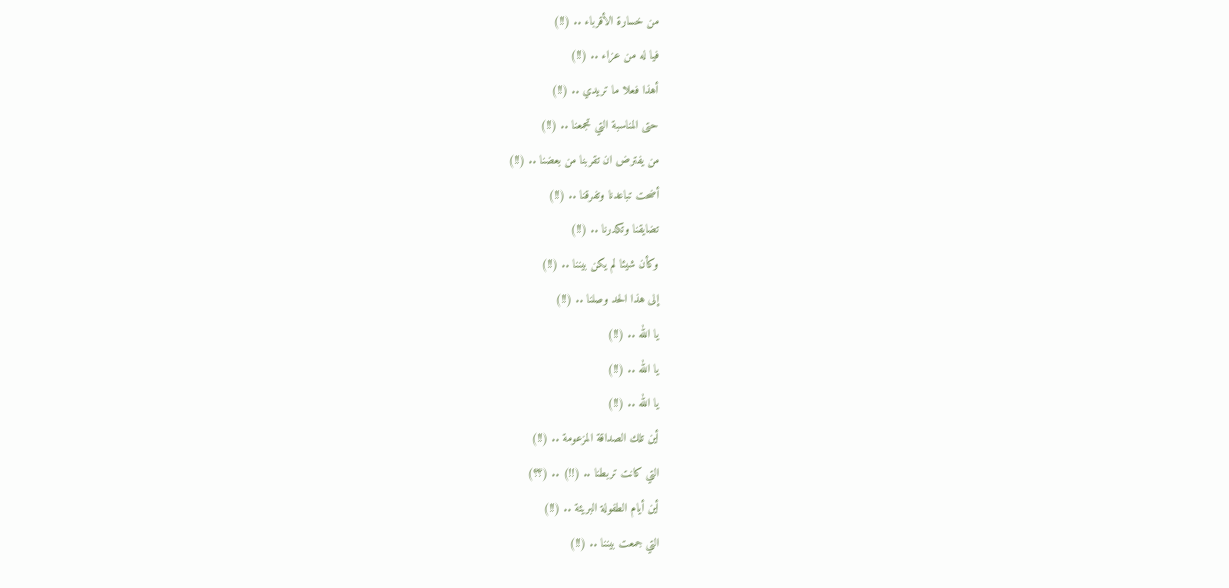من خسارة الأقرباء .. (!!)
فيا له من عزاء .. (!!)
أهذا فعلا ما تريدي .. (!!)
حتى المناسبة التي تجمعنا .. (!!)
من يفترض ان تقربنا من بعضنا .. (!!)
أضحت تباعدنا وتفرقنا .. (!!)
تضايقنا وتكدرنا .. (!!)
وكأن شيئا لم يكن بيننا .. (!!)
إلى هذا الحد وصلنا .. (!!)
يا الله .. (!!)
يا الله .. (!!)
يا الله .. (!!)
أين تلك الصداقة المزعومة .. (!!)
التي كانت تربطنا .. (!!) .. (؟؟)
أين أيام الطفولة البريئة .. (!!)
التي جمعت بيننا .. (!!)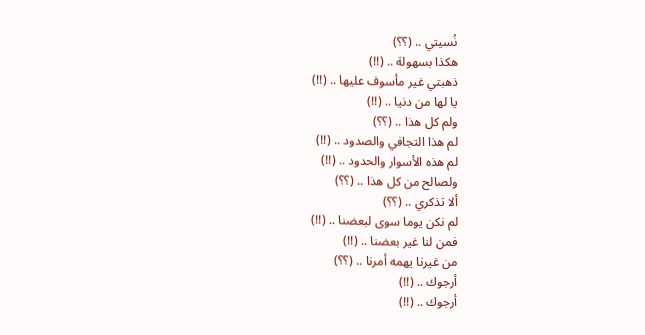نُسيتي .. (؟؟)
هكذا بسهولة .. (!!)
ذهبتي غير مأسوف عليها .. (!!)
يا لها من دنيا .. (!!)
ولم كل هذا .. (؟؟)
لم هذا التجافي والصدود .. (!!)
لم هذه الأسوار والحدود .. (!!)
ولصالح من كل هذا .. (؟؟)
ألا تذكري .. (؟؟)
لم نكن يوما سوى لبعضنا .. (!!)
فمن لنا غير بعضنا .. (!!)
من غيرنا يهمه أمرنا .. (؟؟)
أرجوك .. (!!)
أرجوك .. (!!)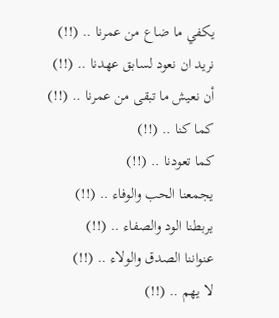يكفي ما ضاع من عمرنا .. (!!)
نريد ان نعود لسابق عهدنا .. (!!)
أن نعيش ما تبقى من عمرنا .. (!!)
كما كنا .. (!!)
كما تعودنا .. (!!)
يجمعنا الحب والوفاء .. (!!)
يربطنا الود والصفاء .. (!!)
عنواننا الصدق والولاء .. (!!)
لا يهم .. (!!)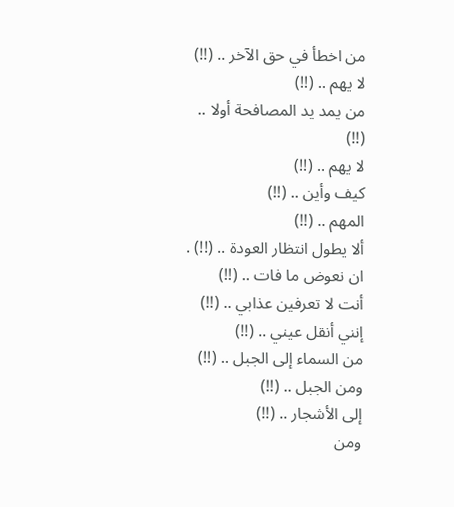من اخطأ في حق الآخر .. (!!)
لا يهم .. (!!)
من يمد يد المصافحة أولا .. (!!)
لا يهم .. (!!)
كيف وأين .. (!!)
المهم .. (!!)
ألا يطول انتظار العودة .. (!!) .
ان نعوض ما فات .. (!!)
أنت لا تعرفين عذابي .. (!!)
إنني أنقل عيني .. (!!)
من السماء إلى الجبل .. (!!)
ومن الجبل .. (!!)
إلى الأشجار .. (!!)
ومن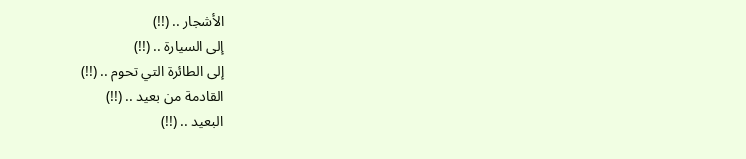الأشجار .. (!!)
إلى السيارة .. (!!)
إلى الطائرة التي تحوم .. (!!)
القادمة من بعيد .. (!!)
البعيد .. (!!)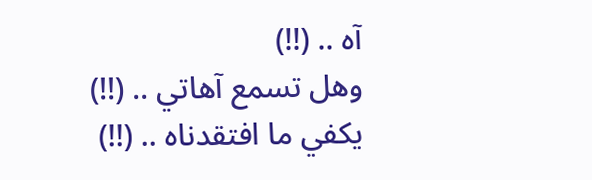آه .. (!!)
وهل تسمع آهاتي .. (!!)
يكفي ما افتقدناه .. (!!)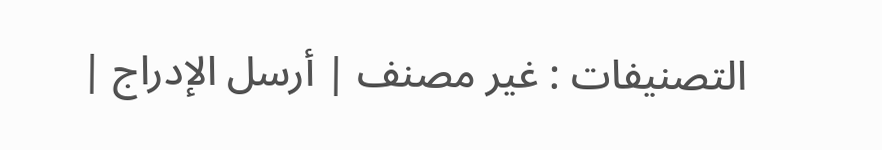التصنيفات : غير مصنف | أرسل الإدراج |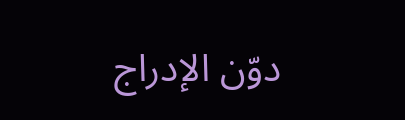دوّن الإدراج